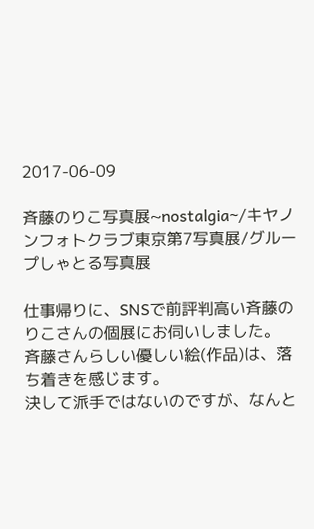2017-06-09

斉藤のりこ写真展~nostalgia~/キヤノンフォトクラブ東京第7写真展/グループしゃとる写真展

仕事帰りに、SNSで前評判高い斉藤のりこさんの個展にお伺いしました。
斉藤さんらしい優しい絵(作品)は、落ち着きを感じます。
決して派手ではないのですが、なんと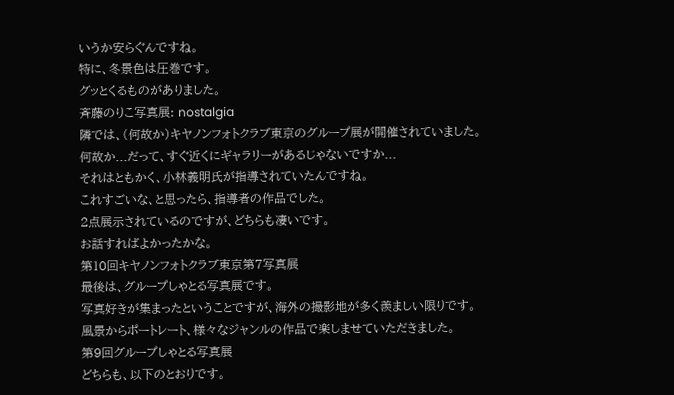いうか安らぐんですね。
特に、冬景色は圧巻です。
グッとくるものがありました。
斉藤のりこ写真展: nostalgia
隣では、(何故か)キヤノンフォトクラブ東京のグループ展が開催されていました。
何故か...だって、すぐ近くにギャラリーがあるじゃないですか...
それはともかく、小林義明氏が指導されていたんですね。
これすごいな、と思ったら、指導者の作品でした。
2点展示されているのですが、どちらも凄いです。
お話すればよかったかな。
第10回キヤノンフォトクラブ東京第7写真展
最後は、グループしゃとる写真展です。
写真好きが集まったということですが、海外の撮影地が多く羨ましい限りです。
風景からポートレート、様々なジャンルの作品で楽しませていただきました。
第9回グループしゃとる写真展
どちらも、以下のとおりです。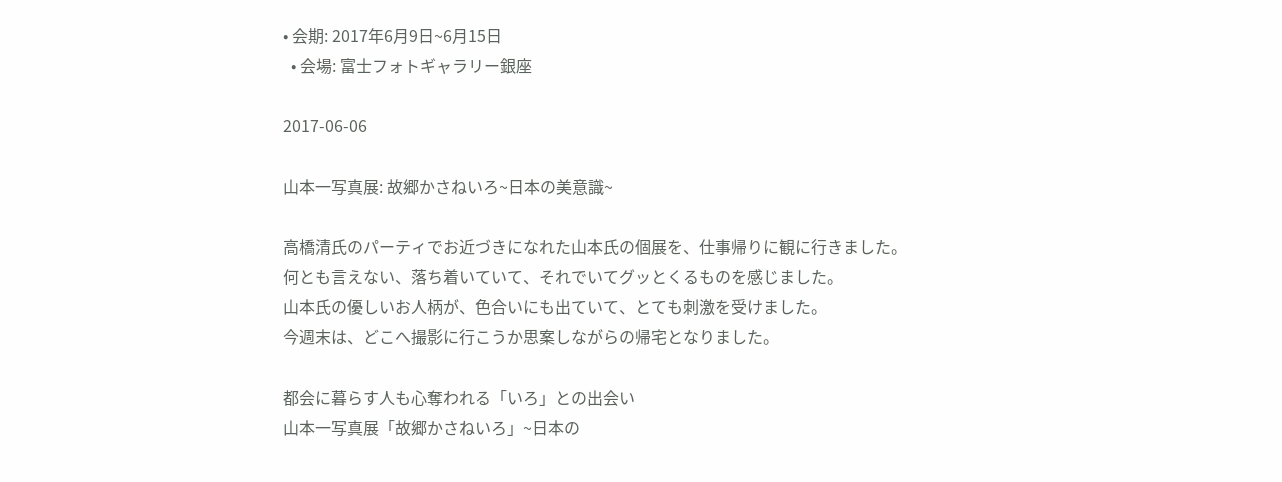• 会期: 2017年6月9日~6月15日
  • 会場: 富士フォトギャラリー銀座

2017-06-06

山本一写真展: 故郷かさねいろ~日本の美意識~

高橋清氏のパーティでお近づきになれた山本氏の個展を、仕事帰りに観に行きました。
何とも言えない、落ち着いていて、それでいてグッとくるものを感じました。
山本氏の優しいお人柄が、色合いにも出ていて、とても刺激を受けました。
今週末は、どこへ撮影に行こうか思案しながらの帰宅となりました。

都会に暮らす人も心奪われる「いろ」との出会い
山本一写真展「故郷かさねいろ」~日本の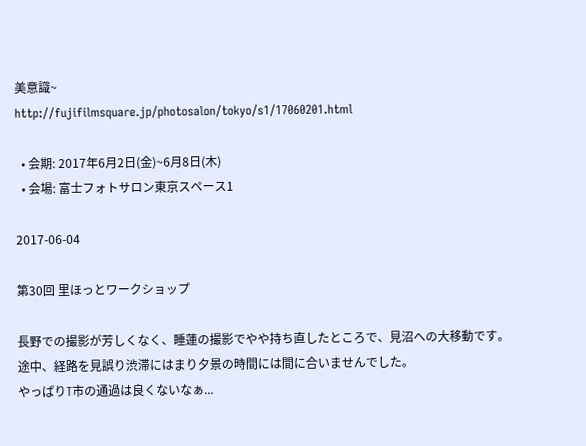美意識~
http://fujifilmsquare.jp/photosalon/tokyo/s1/17060201.html

  • 会期: 2017年6月2日(金)~6月8日(木)
  • 会場: 富士フォトサロン東京スペース1

2017-06-04

第30回 里ほっとワークショップ

長野での撮影が芳しくなく、睡蓮の撮影でやや持ち直したところで、見沼への大移動です。
途中、経路を見誤り渋滞にはまり夕景の時間には間に合いませんでした。
やっぱりT市の通過は良くないなぁ...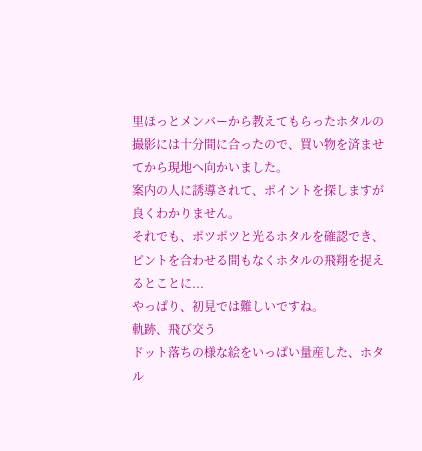里ほっとメンバーから教えてもらったホタルの撮影には十分間に合ったので、買い物を済ませてから現地へ向かいました。
案内の人に誘導されて、ポイントを探しますが良くわかりません。
それでも、ポツポツと光るホタルを確認でき、ピントを合わせる間もなくホタルの飛翔を捉えるとことに...
やっぱり、初見では難しいですね。
軌跡、飛び交う
ドット落ちの様な絵をいっぱい量産した、ホタル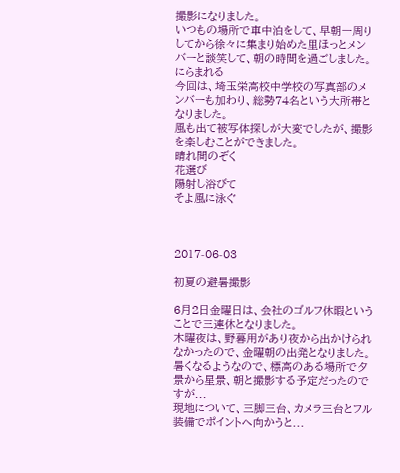撮影になりました。
いつもの場所で車中泊をして、早朝一周りしてから徐々に集まり始めた里ほっとメンバーと談笑して、朝の時間を過ごしました。
にらまれる
今回は、埼玉栄高校中学校の写真部のメンバーも加わり、総勢74名という大所帯となりました。
風も出て被写体探しが大変でしたが、撮影を楽しむことができました。
晴れ間のぞく
花選び
陽射し浴びて
そよ風に泳ぐ



2017-06-03

初夏の避暑撮影

6月2日金曜日は、会社のゴルフ休暇ということで三連休となりました。
木曜夜は、野暮用があり夜から出かけられなかったので、金曜朝の出発となりました。
暑くなるようなので、標高のある場所で夕景から星景、朝と撮影する予定だったのですが...
現地について、三脚三台、カメラ三台とフル装備でポイントへ向かうと...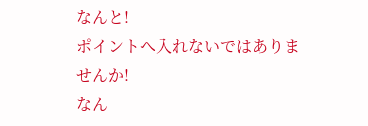なんと!
ポイントへ入れないではありませんか!
なん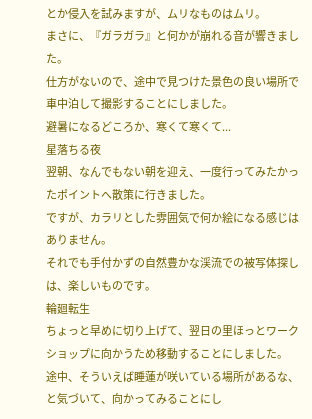とか侵入を試みますが、ムリなものはムリ。
まさに、『ガラガラ』と何かが崩れる音が響きました。
仕方がないので、途中で見つけた景色の良い場所で車中泊して撮影することにしました。
避暑になるどころか、寒くて寒くて...
星落ちる夜
翌朝、なんでもない朝を迎え、一度行ってみたかったポイントへ散策に行きました。
ですが、カラリとした雰囲気で何か絵になる感じはありません。
それでも手付かずの自然豊かな渓流での被写体探しは、楽しいものです。
輪廻転生
ちょっと早めに切り上げて、翌日の里ほっとワークショップに向かうため移動することにしました。
途中、そういえば睡蓮が咲いている場所があるな、と気づいて、向かってみることにし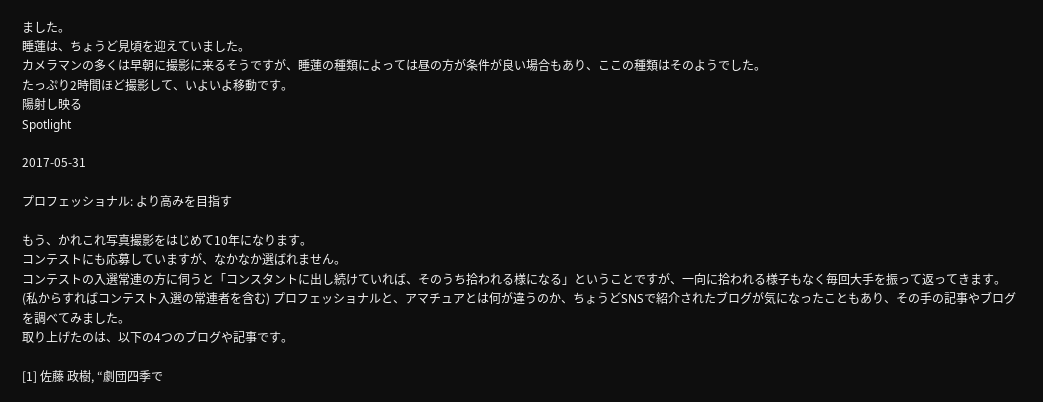ました。
睡蓮は、ちょうど見頃を迎えていました。
カメラマンの多くは早朝に撮影に来るそうですが、睡蓮の種類によっては昼の方が条件が良い場合もあり、ここの種類はそのようでした。
たっぷり2時間ほど撮影して、いよいよ移動です。
陽射し映る
Spotlight

2017-05-31

プロフェッショナル: より高みを目指す

もう、かれこれ写真撮影をはじめて10年になります。
コンテストにも応募していますが、なかなか選ばれません。
コンテストの入選常連の方に伺うと「コンスタントに出し続けていれば、そのうち拾われる様になる」ということですが、一向に拾われる様子もなく毎回大手を振って返ってきます。
(私からすればコンテスト入選の常連者を含む) プロフェッショナルと、アマチュアとは何が違うのか、ちょうどSNSで紹介されたブログが気になったこともあり、その手の記事やブログを調べてみました。
取り上げたのは、以下の4つのブログや記事です。

[1] 佐藤 政樹, “劇団四季で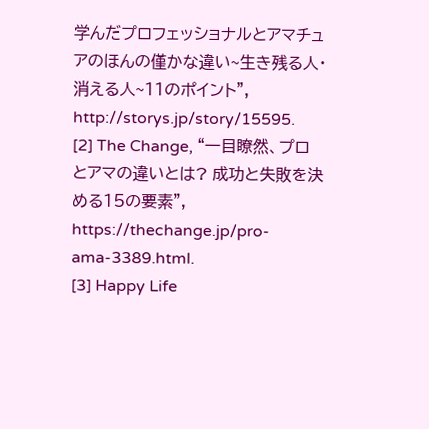学んだプロフェッショナルとアマチュアのほんの僅かな違い~生き残る人・消える人~11のポイント”, http://storys.jp/story/15595.
[2] The Change, “一目瞭然、プロとアマの違いとは? 成功と失敗を決める15の要素”, https://thechange.jp/pro-ama-3389.html.
[3] Happy Life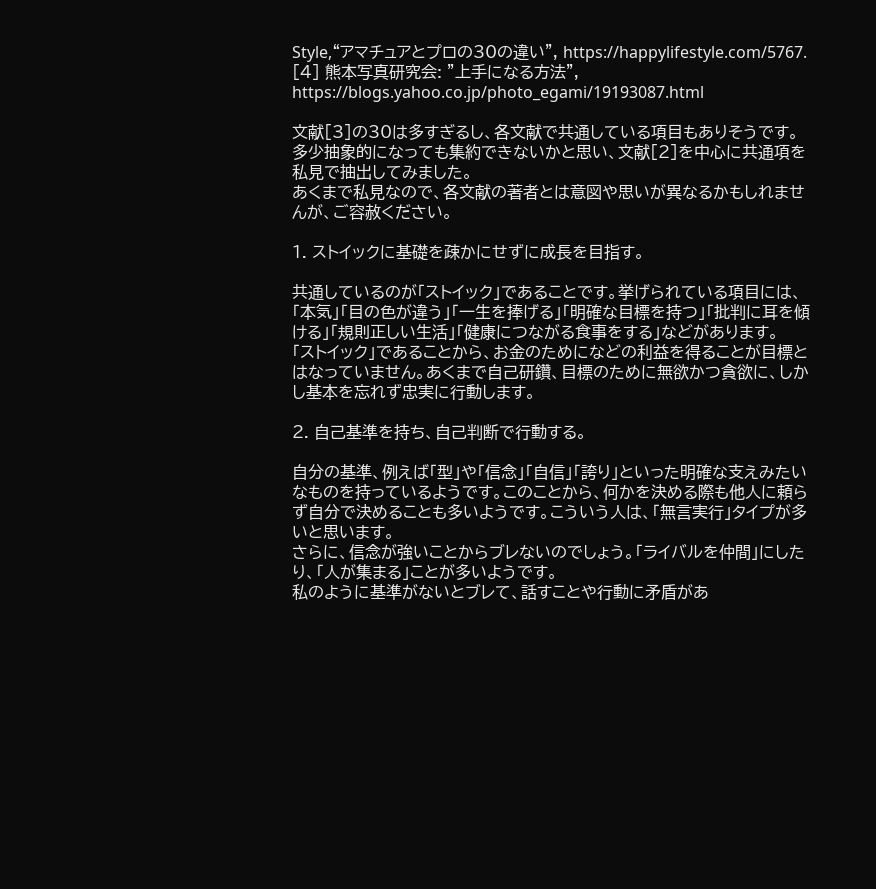Style,“アマチュアとプロの30の違い”, https://happylifestyle.com/5767.
[4] 熊本写真研究会: ”上手になる方法”, https://blogs.yahoo.co.jp/photo_egami/19193087.html

文献[3]の30は多すぎるし、各文献で共通している項目もありそうです。
多少抽象的になっても集約できないかと思い、文献[2]を中心に共通項を私見で抽出してみました。
あくまで私見なので、各文献の著者とは意図や思いが異なるかもしれませんが、ご容赦ください。

1. ストイックに基礎を疎かにせずに成長を目指す。

共通しているのが「ストイック」であることです。挙げられている項目には、「本気」「目の色が違う」「一生を捧げる」「明確な目標を持つ」「批判に耳を傾ける」「規則正しい生活」「健康につながる食事をする」などがあります。
「ストイック」であることから、お金のためになどの利益を得ることが目標とはなっていません。あくまで自己研鑽、目標のために無欲かつ貪欲に、しかし基本を忘れず忠実に行動します。

2. 自己基準を持ち、自己判断で行動する。

自分の基準、例えば「型」や「信念」「自信」「誇り」といった明確な支えみたいなものを持っているようです。このことから、何かを決める際も他人に頼らず自分で決めることも多いようです。こういう人は、「無言実行」タイプが多いと思います。
さらに、信念が強いことからブレないのでしょう。「ライバルを仲間」にしたり、「人が集まる」ことが多いようです。
私のように基準がないとブレて、話すことや行動に矛盾があ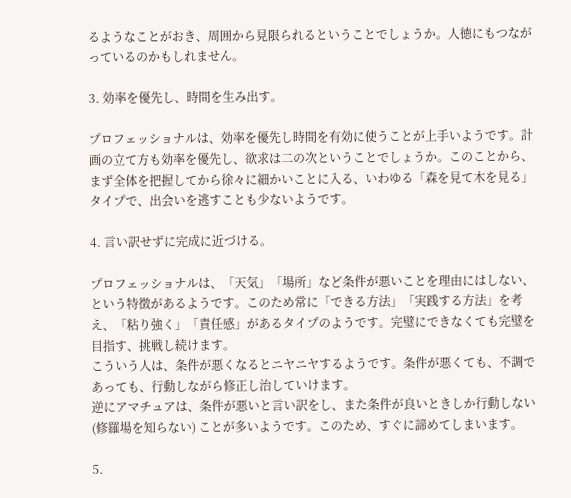るようなことがおき、周囲から見限られるということでしょうか。人徳にもつながっているのかもしれません。

3. 効率を優先し、時間を生み出す。

プロフェッショナルは、効率を優先し時間を有効に使うことが上手いようです。計画の立て方も効率を優先し、欲求は二の次ということでしょうか。このことから、まず全体を把握してから徐々に細かいことに入る、いわゆる「森を見て木を見る」タイプで、出会いを逃すことも少ないようです。

4. 言い訳せずに完成に近づける。

プロフェッショナルは、「天気」「場所」など条件が悪いことを理由にはしない、という特徴があるようです。このため常に「できる方法」「実践する方法」を考え、「粘り強く」「責任感」があるタイプのようです。完璧にできなくても完璧を目指す、挑戦し続けます。
こういう人は、条件が悪くなるとニヤニヤするようです。条件が悪くても、不調であっても、行動しながら修正し治していけます。
逆にアマチュアは、条件が悪いと言い訳をし、また条件が良いときしか行動しない (修羅場を知らない) ことが多いようです。このため、すぐに諦めてしまいます。

5.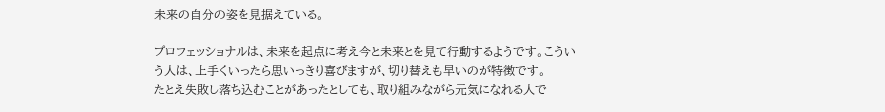未来の自分の姿を見据えている。

プロフェッショナルは、未来を起点に考え今と未来とを見て行動するようです。こういう人は、上手くいったら思いっきり喜びますが、切り替えも早いのが特徴です。
たとえ失敗し落ち込むことがあったとしても、取り組みながら元気になれる人で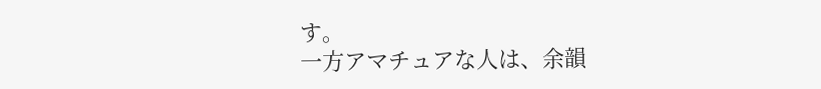す。
一方アマチュアな人は、余韻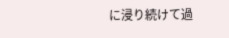に浸り続けて過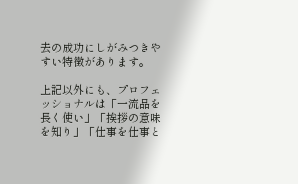去の成功にしがみつきやすい特徴があります。

上記以外にも、プロフェッショナルは「一流品を長く使い」「挨拶の意味を知り」「仕事を仕事と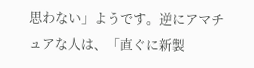思わない」ようです。逆にアマチュアな人は、「直ぐに新製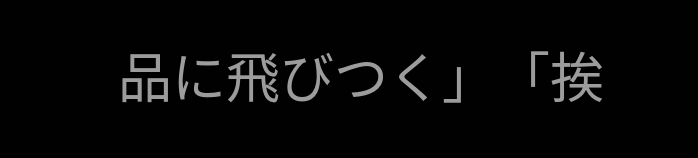品に飛びつく」「挨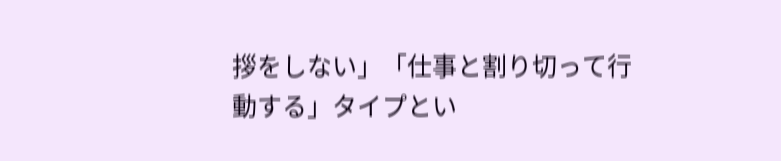拶をしない」「仕事と割り切って行動する」タイプとい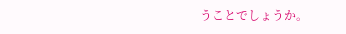うことでしょうか。